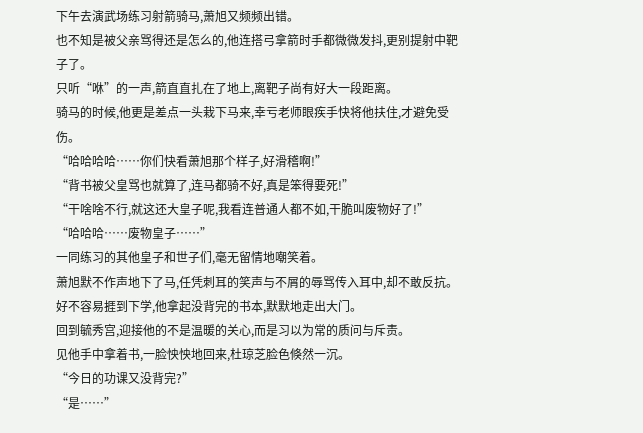下午去演武场练习射箭骑马,萧旭又频频出错。
也不知是被父亲骂得还是怎么的,他连搭弓拿箭时手都微微发抖,更别提射中靶子了。
只听“咻”的一声,箭直直扎在了地上,离靶子尚有好大一段距离。
骑马的时候,他更是差点一头栽下马来,幸亏老师眼疾手快将他扶住,才避免受伤。
“哈哈哈哈……你们快看萧旭那个样子,好滑稽啊!”
“背书被父皇骂也就算了,连马都骑不好,真是笨得要死!”
“干啥啥不行,就这还大皇子呢,我看连普通人都不如,干脆叫废物好了!”
“哈哈哈……废物皇子……”
一同练习的其他皇子和世子们,毫无留情地嘲笑着。
萧旭默不作声地下了马,任凭刺耳的笑声与不屑的辱骂传入耳中,却不敢反抗。
好不容易捱到下学,他拿起没背完的书本,默默地走出大门。
回到毓秀宫,迎接他的不是温暖的关心,而是习以为常的质问与斥责。
见他手中拿着书,一脸怏怏地回来,杜琼芝脸色倏然一沉。
“今日的功课又没背完?”
“是……”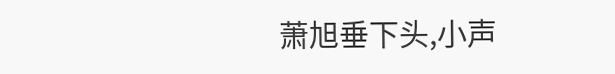萧旭垂下头,小声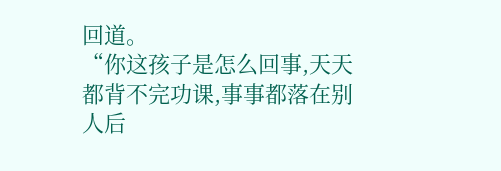回道。
“你这孩子是怎么回事,天天都背不完功课,事事都落在别人后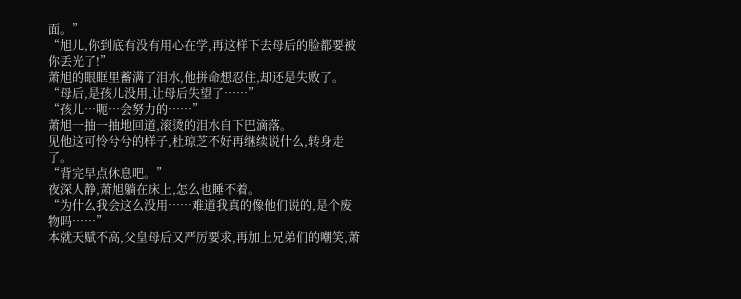面。”
“旭儿,你到底有没有用心在学,再这样下去母后的脸都要被你丢光了!”
萧旭的眼眶里蓄满了泪水,他拼命想忍住,却还是失败了。
“母后,是孩儿没用,让母后失望了……”
“孩儿…呃…会努力的……”
萧旭一抽一抽地回道,滚烫的泪水自下巴滴落。
见他这可怜兮兮的样子,杜琼芝不好再继续说什么,转身走了。
“背完早点休息吧。”
夜深人静,萧旭躺在床上,怎么也睡不着。
“为什么我会这么没用……难道我真的像他们说的,是个废物吗……”
本就天赋不高,父皇母后又严厉要求,再加上兄弟们的嘲笑,萧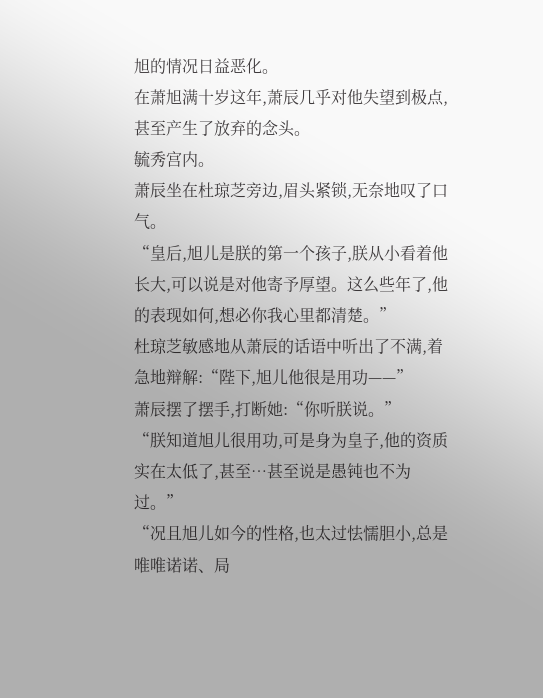旭的情况日益恶化。
在萧旭满十岁这年,萧辰几乎对他失望到极点,甚至产生了放弃的念头。
毓秀宫内。
萧辰坐在杜琼芝旁边,眉头紧锁,无奈地叹了口气。
“皇后,旭儿是朕的第一个孩子,朕从小看着他长大,可以说是对他寄予厚望。这么些年了,他的表现如何,想必你我心里都清楚。”
杜琼芝敏感地从萧辰的话语中听出了不满,着急地辩解:“陛下,旭儿他很是用功——”
萧辰摆了摆手,打断她:“你听朕说。”
“朕知道旭儿很用功,可是身为皇子,他的资质实在太低了,甚至…甚至说是愚钝也不为过。”
“况且旭儿如今的性格,也太过怯懦胆小,总是唯唯诺诺、局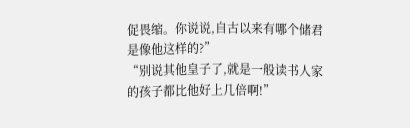促畏缩。你说说,自古以来有哪个储君是像他这样的?”
“别说其他皇子了,就是一般读书人家的孩子都比他好上几倍啊!”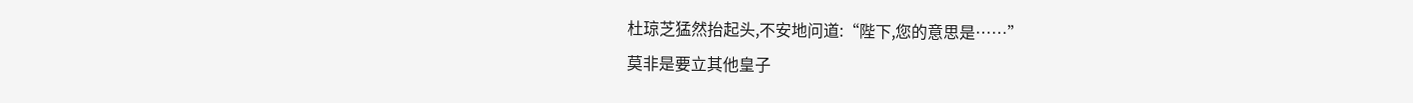杜琼芝猛然抬起头,不安地问道:“陛下,您的意思是……”
莫非是要立其他皇子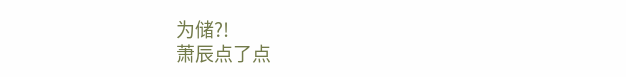为储?!
萧辰点了点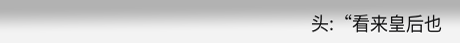头:“看来皇后也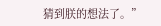猜到朕的想法了。”